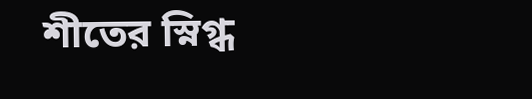শীতের স্নিগ্ধ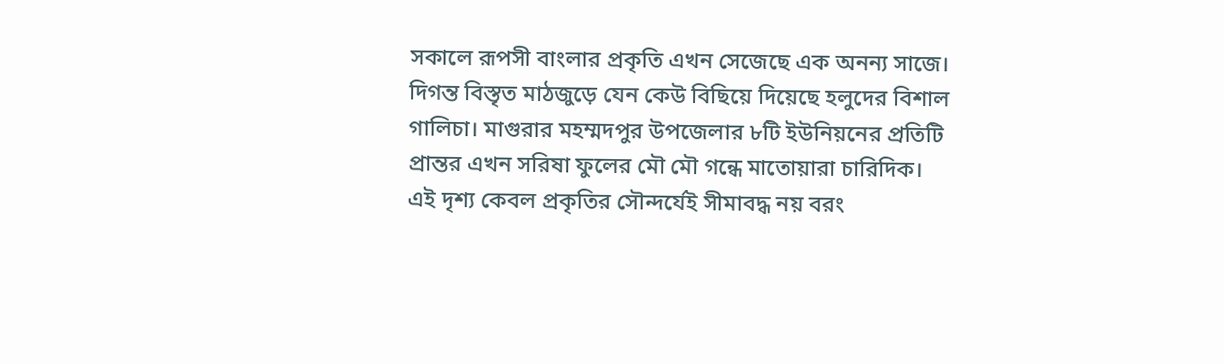সকালে রূপসী বাংলার প্রকৃতি এখন সেজেছে এক অনন্য সাজে। দিগন্ত বিস্তৃত মাঠজুড়ে যেন কেউ বিছিয়ে দিয়েছে হলুদের বিশাল গালিচা। মাগুরার মহম্মদপুর উপজেলার ৮টি ইউনিয়নের প্রতিটি প্রান্তর এখন সরিষা ফুলের মৌ মৌ গন্ধে মাতোয়ারা চারিদিক।
এই দৃশ্য কেবল প্রকৃতির সৌন্দর্যেই সীমাবদ্ধ নয় বরং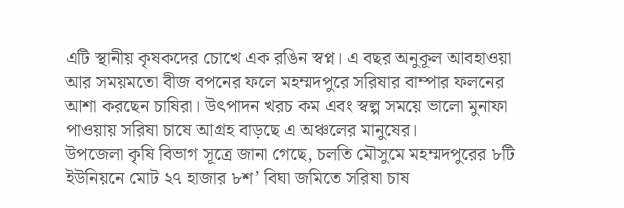এটি স্থানীয় কৃষকদের চোখে এক রঙিন স্বপ্ন। এ বছর অনুকূল আবহাওয়া আর সময়মতো বীজ বপনের ফলে মহম্মদপুরে সরিষার বাম্পার ফলনের আশা করছেন চাষিরা। উৎপাদন খরচ কম এবং স্বল্প সময়ে ভালো মুনাফা পাওয়ায় সরিষা চাষে আগ্রহ বাড়ছে এ অঞ্চলের মানুষের।
উপজেলা কৃষি বিভাগ সূত্রে জানা গেছে, চলতি মৌসুমে মহম্মদপুরের ৮টি ইউনিয়নে মোট ২৭ হাজার ৮শ’ বিঘা জমিতে সরিষা চাষ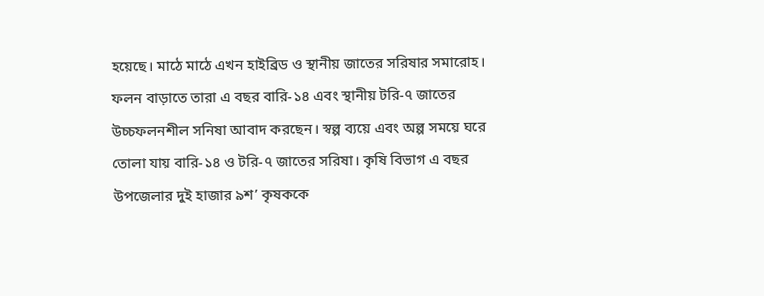হয়েছে। মাঠে মাঠে এখন হাইব্রিড ও স্থানীয় জাতের সরিষার সমারোহ। ফলন বাড়াতে তারা এ বছর বারি-১৪ এবং স্থানীয় টরি-৭ জাতের উচ্চফলনশীল সনিষা আবাদ করছেন। স্বল্প ব্যয়ে এবং অল্প সময়ে ঘরে তোলা যায় বারি-১৪ ও টরি-৭ জাতের সরিষা। কৃষি বিভাগ এ বছর উপজেলার দুই হাজার ৯শ’ কৃষককে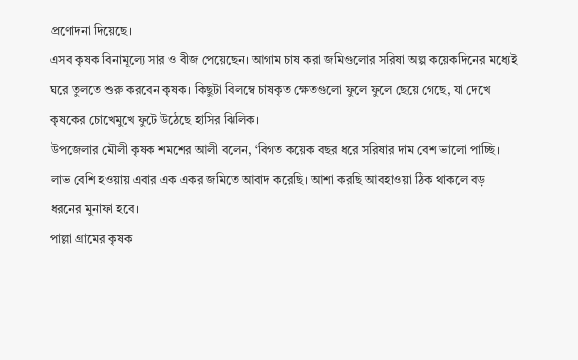প্রণোদনা দিয়েছে।
এসব কৃষক বিনামূল্যে সার ও বীজ পেয়েছেন। আগাম চাষ করা জমিগুলোর সরিষা অল্প কয়েকদিনের মধ্যেই ঘরে তুলতে শুরু করবেন কৃষক। কিছুটা বিলম্বে চাষকৃত ক্ষেতগুলো ফুলে ফুলে ছেয়ে গেছে, যা দেখে কৃষকের চোখেমুখে ফুটে উঠেছে হাসির ঝিলিক।
উপজেলার মৌলী কৃষক শমশের আলী বলেন, ‘বিগত কয়েক বছর ধরে সরিষার দাম বেশ ভালো পাচ্ছি। লাভ বেশি হওয়ায় এবার এক একর জমিতে আবাদ করেছি। আশা করছি আবহাওয়া ঠিক থাকলে বড় ধরনের মুনাফা হবে।
পাল্লা গ্রামের কৃষক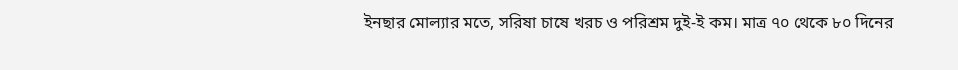ইনছার মোল্যার মতে, সরিষা চাষে খরচ ও পরিশ্রম দুই-ই কম। মাত্র ৭০ থেকে ৮০ দিনের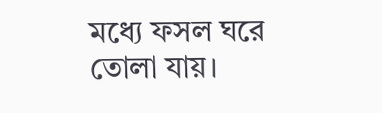মধ্যে ফসল ঘরে তোলা যায়।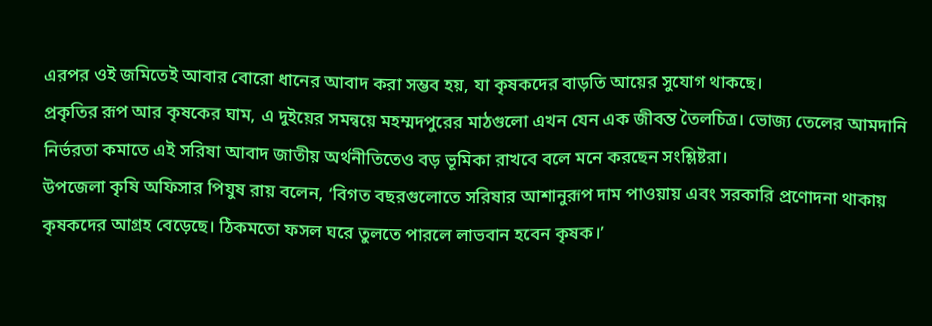এরপর ওই জমিতেই আবার বোরো ধানের আবাদ করা সম্ভব হয়, যা কৃষকদের বাড়তি আয়ের সুযোগ থাকছে।
প্রকৃতির রূপ আর কৃষকের ঘাম, এ দুইয়ের সমন্বয়ে মহম্মদপুরের মাঠগুলো এখন যেন এক জীবন্ত তৈলচিত্র। ভোজ্য তেলের আমদানি নির্ভরতা কমাতে এই সরিষা আবাদ জাতীয় অর্থনীতিতেও বড় ভূমিকা রাখবে বলে মনে করছেন সংশ্লিষ্টরা।
উপজেলা কৃষি অফিসার পিযুষ রায় বলেন, ‘বিগত বছরগুলোতে সরিষার আশানুরূপ দাম পাওয়ায় এবং সরকারি প্রণোদনা থাকায় কৃষকদের আগ্রহ বেড়েছে। ঠিকমতো ফসল ঘরে তুলতে পারলে লাভবান হবেন কৃষক।’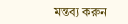মন্তব্য করুন